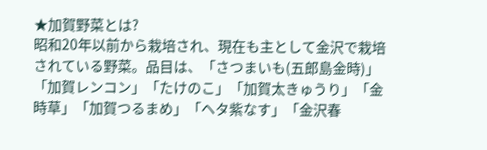★加賀野菜とは?
昭和20年以前から栽培され、現在も主として金沢で栽培されている野菜。品目は、「さつまいも(五郎島金時)」「加賀レンコン」「たけのこ」「加賀太きゅうり」「金時草」「加賀つるまめ」「ヘタ紫なす」「金沢春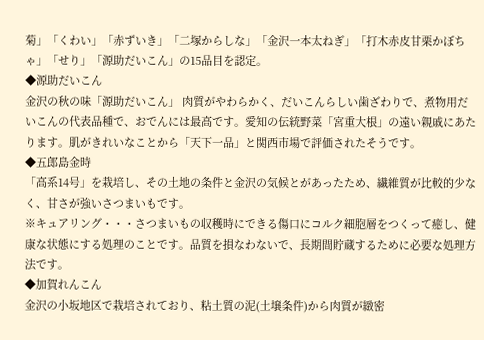菊」「くわい」「赤ずいき」「二塚からしな」「金沢一本太ねぎ」「打木赤皮甘栗かぼちゃ」「せり」「源助だいこん」の15品目を認定。
◆源助だいこん
金沢の秋の味「源助だいこん」 肉質がやわらかく、だいこんらしい歯ざわりで、煮物用だいこんの代表品種で、おでんには最高です。愛知の伝統野菜「宮重大根」の遠い親戚にあたります。肌がきれいなことから「天下一品」と関西市場で評価されたそうです。
◆五郎島金時
「高系14号」を栽培し、その土地の条件と金沢の気候とがあったため、繊維質が比較的少なく、甘さが強いさつまいもです。
※キュアリング・・・さつまいもの収穫時にできる傷口にコルク細胞層をつくって癒し、健康な状態にする処理のことです。品質を損なわないで、長期間貯蔵するために必要な処理方法です。
◆加賀れんこん
金沢の小坂地区で栽培されており、粘土質の泥(土壌条件)から肉質が緻密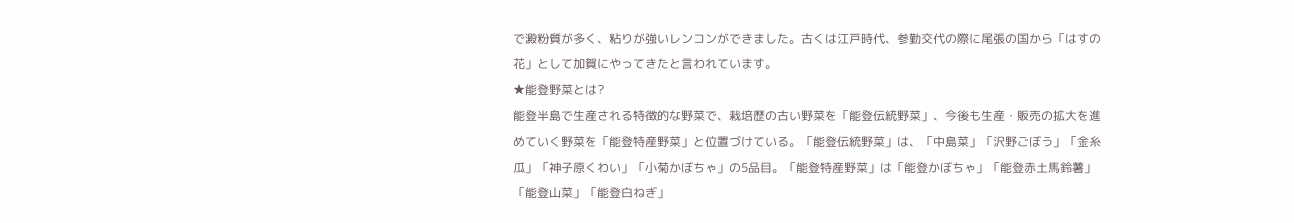で澱粉質が多く、粘りが強いレンコンができました。古くは江戸時代、参勤交代の際に尾張の国から「はすの花」として加賀にやってきたと言われています。
★能登野菜とは?
能登半島で生産される特徴的な野菜で、栽培歴の古い野菜を「能登伝統野菜」、今後も生産・販売の拡大を進めていく野菜を「能登特産野菜」と位置づけている。「能登伝統野菜」は、「中島菜」「沢野ごぼう」「金糸瓜」「神子原くわい」「小菊かぼちゃ」の5品目。「能登特産野菜」は「能登かぼちゃ」「能登赤土馬鈴薯」「能登山菜」「能登白ねぎ」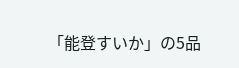「能登すいか」の5品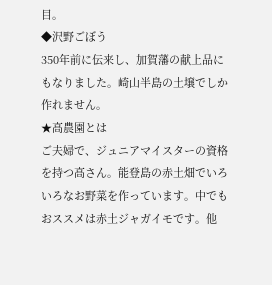目。
◆沢野ごぼう
350年前に伝来し、加賀藩の献上品にもなりました。崎山半島の土壌でしか作れません。
★高農園とは
ご夫婦で、ジュニアマイスターの資格を持つ高さん。能登島の赤土畑でいろいろなお野菜を作っています。中でもおススメは赤土ジャガイモです。他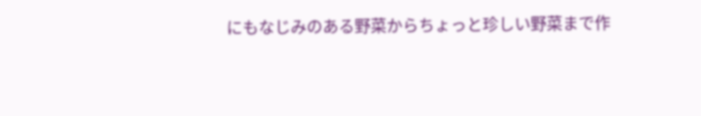にもなじみのある野菜からちょっと珍しい野菜まで作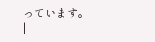っています。 |